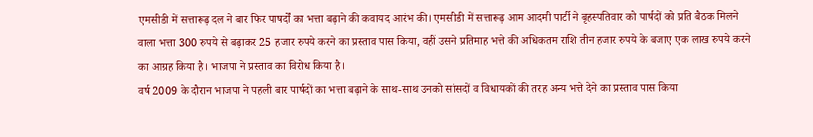एमसीडी में सत्तारूढ़ दल ने बार फिर पाषर्दों का भत्ता बढ़ाने की कवायद आरंभ की। एमसीडी में सत्तारूढ़ आम आदमी पार्टी ने बृहस्पतिवार को पार्षदों को प्रति बैठक मिलने वाला भत्ता 300 रुपये से बढ़ाकर 25 हजार रुपये करने का प्रस्ताव पास किया, वहीं उसने प्रतिमाह भत्ते की अधिकतम राशि तीन हजार रुपये के बजाए एक लाख रुपये करने का आग्रह किया है। भाजपा ने प्रस्ताव का विरोध किया है।
वर्ष 2009 के दौरान भाजपा ने पहली बार पार्षदों का भत्ता बढ़ाने के साथ-साथ उनको सांसदों व विधायकों की तरह अन्य भत्ते देने का प्रस्ताव पास किया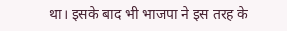था। इसके बाद भी भाजपा ने इस तरह के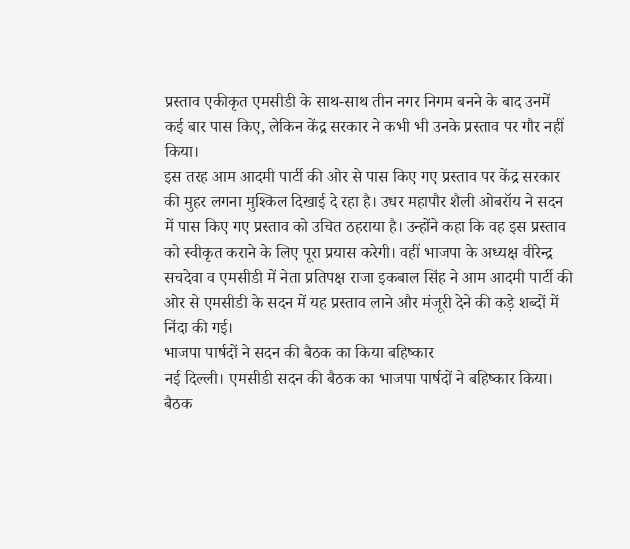प्रस्ताव एकीकृत एमसीडी के साथ-साथ तीन नगर निगम बनने के बाद उनमें कई बार पास किए, लेकिन केंद्र सरकार ने कभी भी उनके प्रस्ताव पर गौर नहीं किया।
इस तरह आम आदमी पार्टी की ओर से पास किए गए प्रस्ताव पर केंद्र सरकार की मुहर लगना मुश्किल दिखाई दे रहा है। उधर महापौर शैली ओबरॉय ने सदन में पास किए गए प्रस्ताव को उचित ठहराया है। उन्होंने कहा कि वह इस प्रस्ताव को स्वीकृत कराने के लिए पूरा प्रयास करेगी। वहीं भाजपा के अध्यक्ष वीरेन्द्र सचदेवा व एमसीडी में नेता प्रतिपक्ष राजा इकबाल सिंह ने आम आदमी पार्टी की ओर से एमसीडी के सदन में यह प्रस्ताव लाने और मंजूरी देने की कड़े शब्दों में निंदा की गई।
भाजपा पार्षदों ने सदन की बैठक का किया बहिष्कार
नई दिल्ली। एमसीडी सदन की बैठक का भाजपा पार्षदों ने बहिष्कार किया। बैठक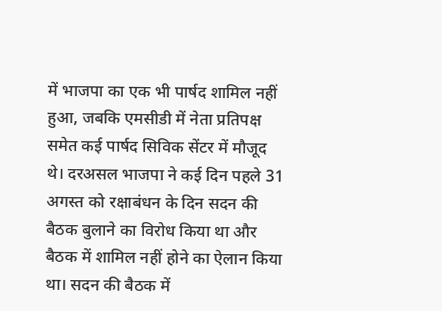में भाजपा का एक भी पार्षद शामिल नहीं हुआ, जबकि एमसीडी में नेता प्रतिपक्ष समेत कई पार्षद सिविक सेंटर में मौजूद थे। दरअसल भाजपा ने कई दिन पहले 31 अगस्त को रक्षाबंधन के दिन सदन की बैठक बुलाने का विरोध किया था और बैठक में शामिल नहीं होने का ऐलान किया था। सदन की बैठक में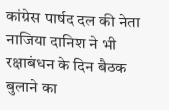कांग्रेस पार्षद दल की नेता नाजिया दानिश ने भी रक्षाबंधन के दिन बैठक बुलाने का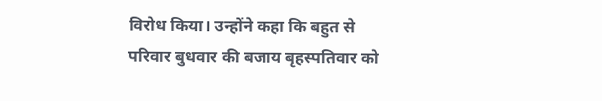विरोध किया। उन्होंने कहा कि बहुत से परिवार बुधवार की बजाय बृहस्पतिवार को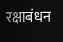रक्षाबंधन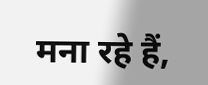मना रहे हैं,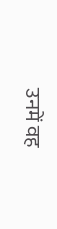उनमें वह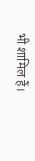भी शामिल हैं।